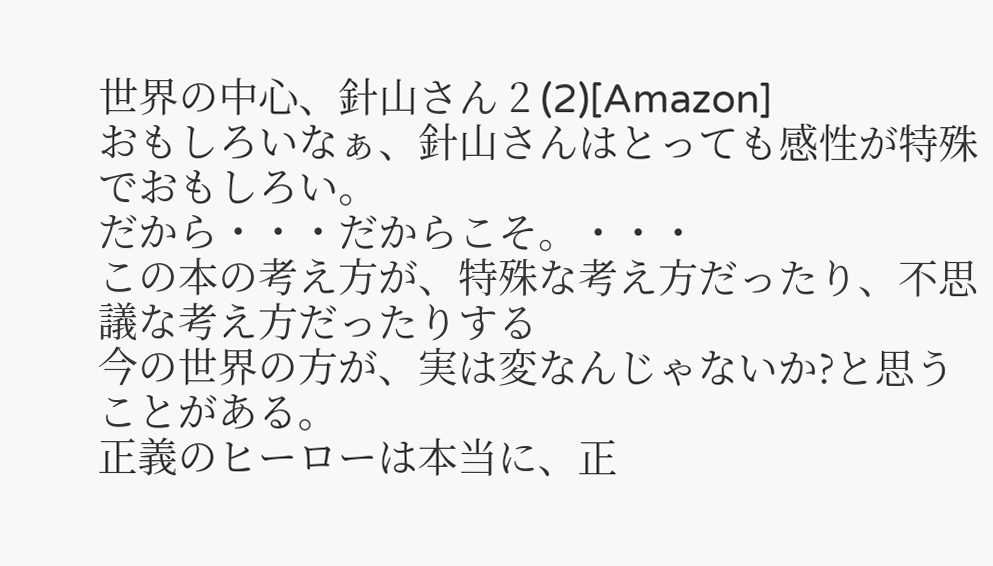世界の中心、針山さん 2 (2)[Amazon]
おもしろいなぁ、針山さんはとっても感性が特殊でおもしろい。
だから・・・だからこそ。・・・
この本の考え方が、特殊な考え方だったり、不思議な考え方だったりする
今の世界の方が、実は変なんじゃないか?と思うことがある。
正義のヒーローは本当に、正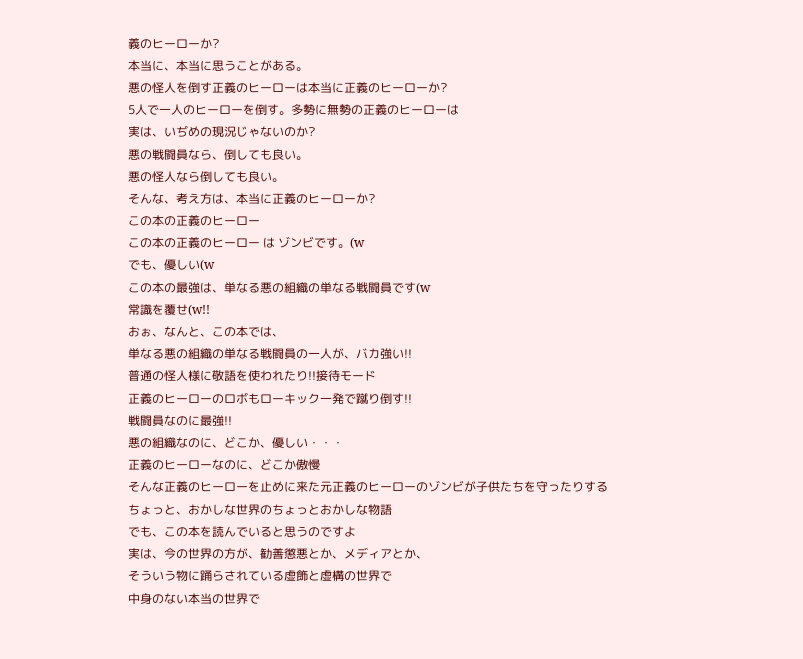義のヒーローか?
本当に、本当に思うことがある。
悪の怪人を倒す正義のヒーローは本当に正義のヒーローか?
5人で一人のヒーローを倒す。多勢に無勢の正義のヒーローは
実は、いぢめの現況じゃないのか?
悪の戦闘員なら、倒しても良い。
悪の怪人なら倒しても良い。
そんな、考え方は、本当に正義のヒーローか?
この本の正義のヒーロー
この本の正義のヒーロー は ゾンビです。(w
でも、優しい(w
この本の最強は、単なる悪の組織の単なる戦闘員です(w
常識を覆せ(w!!
おぉ、なんと、この本では、
単なる悪の組織の単なる戦闘員の一人が、バカ強い!!
普通の怪人様に敬語を使われたり!!接待モード
正義のヒーローのロボもローキック一発で蹴り倒す!!
戦闘員なのに最強!!
悪の組織なのに、どこか、優しい・・・
正義のヒーローなのに、どこか傲慢
そんな正義のヒーローを止めに来た元正義のヒーローのゾンビが子供たちを守ったりする
ちょっと、おかしな世界のちょっとおかしな物語
でも、この本を読んでいると思うのですよ
実は、今の世界の方が、勧善懲悪とか、メディアとか、
そういう物に踊らされている虚飾と虚構の世界で
中身のない本当の世界で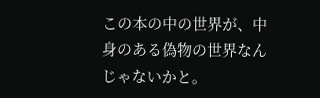この本の中の世界が、中身のある偽物の世界なんじゃないかと。